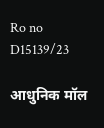Ro no D15139/23

आधुनिक मॉल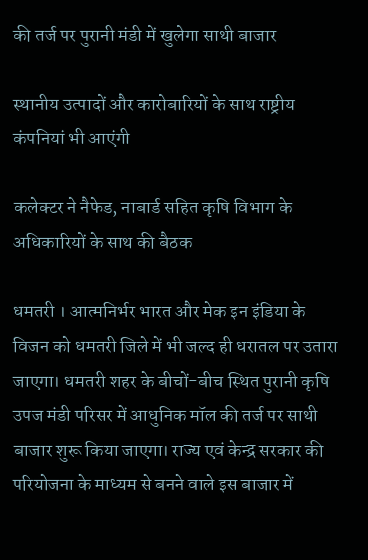की तर्ज पर पुरानी मंडी में खुलेगा साथी बाजार

स्थानीय उत्पादों और कारोबारियों के साथ राष्ट्रीय कंपनियां भी आएंगी

कलेक्टर ने नैफेड, नाबार्ड सहित कृषि विभाग के अधिकारियों के साथ की बैठक

धमतरी । आत्मनिर्भर भारत और मेक इन इंडिया के विजन को धमतरी जिले में भी जल्द ही धरातल पर उतारा जाएगा। धमतरी शहर के बीचों-बीच स्थित पुरानी कृषि उपज मंडी परिसर में आधुनिक मॉल की तर्ज पर साथी बाजार शुरू किया जाएगा। राज्य एवं केन्द्र सरकार की परियोजना के माध्यम से बनने वाले इस बाजार में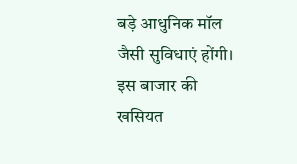बड़े आधुनिक मॉल जैसी सुविधाएं होंगी। इस बाजार की खसियत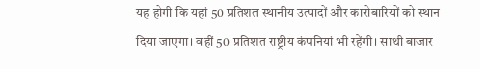यह होगी कि यहां 50 प्रतिशत स्थानीय उत्पादों और कारोबारियों को स्थान दिया जाएगा। वहीं 50 प्रतिशत राष्ट्रीय कंपनियां भी रहेंगी। साथी बाजार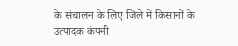के संचालन के लिए जिले में किसानों के उत्पादक कंपनी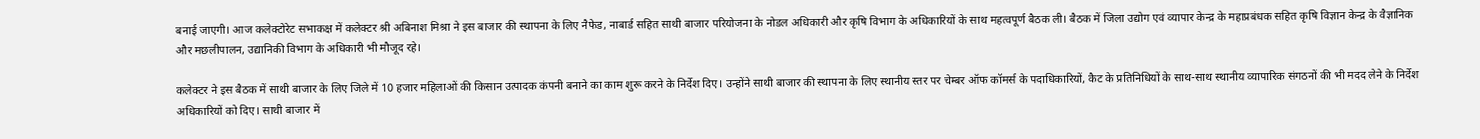बनाई जाएगी। आज कलेक्टोरेट सभाकक्ष में कलेक्टर श्री अबिनाश मिश्रा ने इस बाजार की स्थापना के लिए नैफेड, नाबार्ड सहित साथी बाजार परियोजना के नोडल अधिकारी और कृषि विभाग के अधिकारियों के साथ महत्वपूर्ण बैठक ली। बैठक में जिला उद्योग एवं व्यापार केन्द्र के महाप्रबंधक सहित कृषि विज्ञान केन्द्र के वैज्ञानिक और मछलीपालन, उद्यानिकी विभाग के अधिकारी भी मौजूद रहे।

कलेक्टर ने इस बैठक में साथी बाजार के लिए जिले में 10 हजार महिलाओं की किसान उत्पादक कंपनी बनाने का काम शुरू करने के निर्देश दिए। उन्होंने साथी बाजार की स्थापना के लिए स्थानीय स्तर पर चेम्बर ऑफ कॉमर्स के पदाधिकारियों, कैट के प्रतिनिधियों के साथ-साथ स्थानीय व्यापारिक संगठनों की भी मदद लेने के निर्देश अधिकारियों को दिए। साथी बाजार में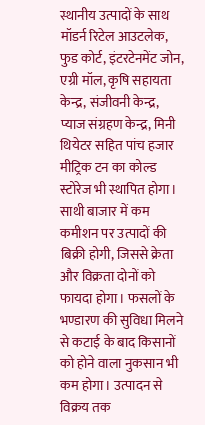स्थानीय उत्पादों के साथ मॉडर्न रिटेल आउटलेक, फुड कोर्ट, इंटरटेनमेंट जोन, एग्री मॉल, कृषि सहायता केन्द्र, संजीवनी केन्द्र, प्याज संग्रहण केन्द्र, मिनी थियेटर सहित पांच हजार मीट्रिक टन का कोल्ड स्टोरेज भी स्थापित होगा। साथी बाजार में कम कमीशन पर उत्पादों की बिक्री होगी, जिससे क्रेता और विक्रता दोनों को फायदा होगा। फसलों के भण्डारण की सुविधा मिलने से कटाई के बाद किसानों को होने वाला नुकसान भी कम होगा। उत्पादन से विक्रय तक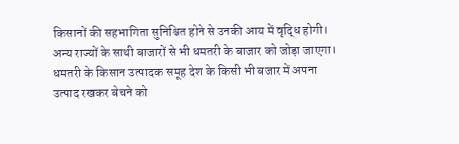किसानों की सहभागिता सुनिश्चित होने से उनकी आय में वृद्धि होगी। अन्य राज्यों के साथी बाजारों से भी धमतरी के बाजार को जोड़ा जाएगा। धमतरी के किसान उत्पादक समूह देश के किसी भी बजार में अपना उत्पाद रखकर बेचने को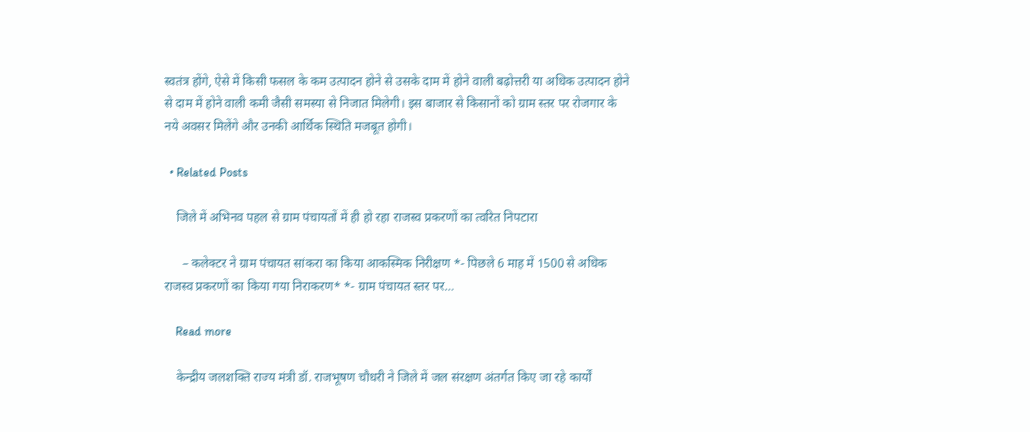स्वतंत्र होंगे, ऐसे में किसी फसल के कम उत्पादन होने से उसके दाम में होने वाली बढ़ोत्तरी या अधिक उत्पादन होने से दाम में होने वाली कमी जैसी समस्या से निजात मिलेगी। इस बाजार से किसानों को ग्राम स्तर पर रोजगार के नये अवसर मिलेंगे और उनकी आर्थिक स्थिति मजबूत होगी।

  • Related Posts

    जिले में अभिनव पहल से ग्राम पंचायतों में ही हो रहा राजस्व प्रकरणों का त्वरित निपटारा

      – कलेक्टर ने ग्राम पंचायत सांकरा का किया आकस्मिक निरीक्षण *- पिछले 6 माह में 1500 से अधिक राजस्व प्रकरणों का किया गया निराकरण* *- ग्राम पंचायत स्तर पर…

    Read more

    केन्द्रीय जलशक्ति राज्य मंत्री डॉ. राजभूषण चौधरी ने जिले में जल संरक्षण अंतर्गत किए जा रहे कार्यों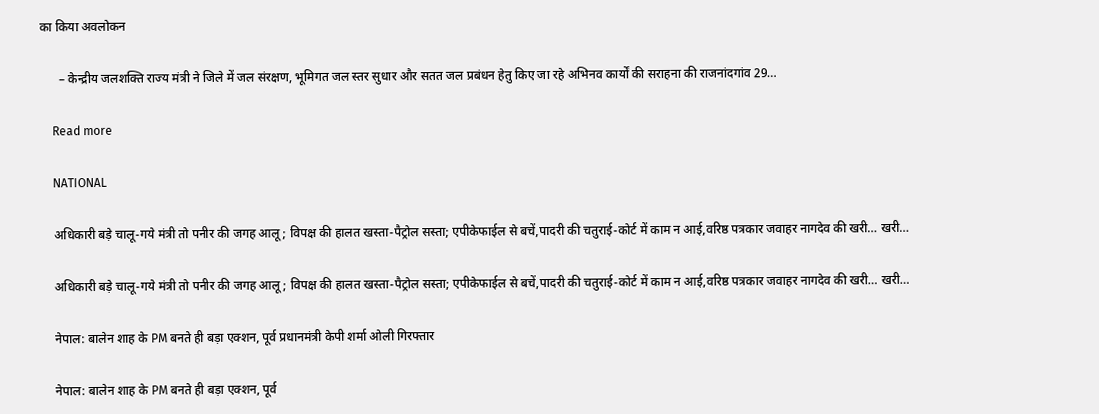का किया अवलोकन

      – केन्द्रीय जलशक्ति राज्य मंत्री ने जिले में जल संरक्षण, भूमिगत जल स्तर सुधार और सतत जल प्रबंधन हेतु किए जा रहे अभिनव कार्यों की सराहना की राजनांदगांव 29…

    Read more

    NATIONAL

    अधिकारी बड़े चालू-गये मंत्री तो पनीर की जगह आलू; विपक्ष की हालत खस्ता-पैट्रोल सस्ता; एपीकेफाईल से बचें,पादरी की चतुराई-कोर्ट में काम न आई,वरिष्ठ पत्रकार जवाहर नागदेव की खरी… खरी…

    अधिकारी बड़े चालू-गये मंत्री तो पनीर की जगह आलू; विपक्ष की हालत खस्ता-पैट्रोल सस्ता; एपीकेफाईल से बचें,पादरी की चतुराई-कोर्ट में काम न आई,वरिष्ठ पत्रकार जवाहर नागदेव की खरी… खरी…

    नेपाल: बालेन शाह के PM बनते ही बड़ा एक्शन, पूर्व प्रधानमंत्री केपी शर्मा ओली गिरफ्तार

    नेपाल: बालेन शाह के PM बनते ही बड़ा एक्शन, पूर्व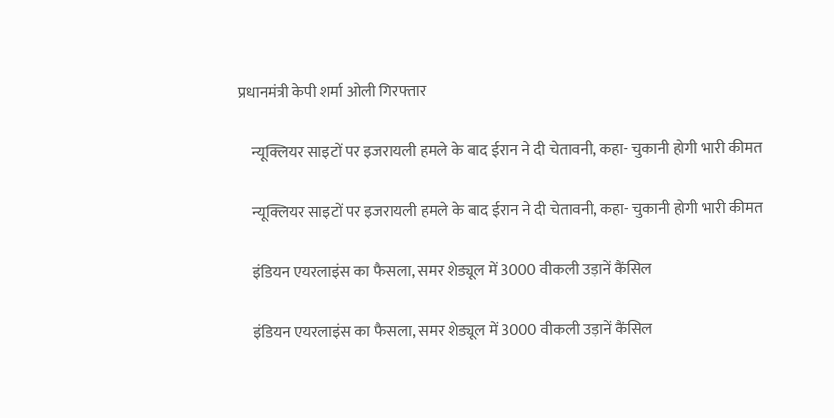प्रधानमंत्री केपी शर्मा ओली गिरफ्तार

    न्यूक्लियर साइटों पर इजरायली हमले के बाद ईरान ने दी चेतावनी, कहा- चुकानी होगी भारी कीमत

    न्यूक्लियर साइटों पर इजरायली हमले के बाद ईरान ने दी चेतावनी, कहा- चुकानी होगी भारी कीमत

    इंडियन एयरलाइंस का फैसला, समर शेड्यूल में 3000 वीकली उड़ानें कैंसिल

    इंडियन एयरलाइंस का फैसला, समर शेड्यूल में 3000 वीकली उड़ानें कैंसिल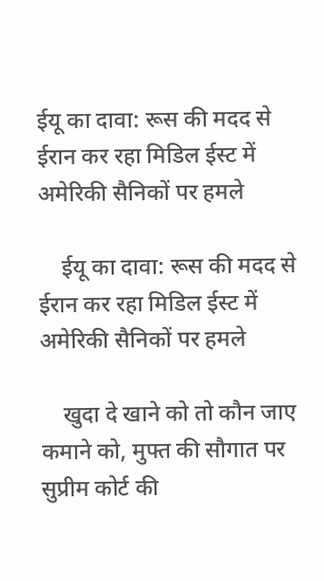ईयू का दावा: रूस की मदद से ईरान कर रहा मिडिल ईस्ट में अमेरिकी सैनिकों पर हमले

    ईयू का दावा: रूस की मदद से ईरान कर रहा मिडिल ईस्ट में अमेरिकी सैनिकों पर हमले

    खुदा दे खाने को तो कौन जाए कमाने को, मुफ्त की सौगात पर सुप्रीम कोर्ट की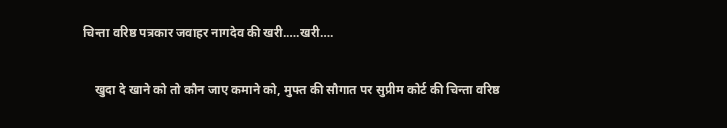चिन्ता वरिष्ठ पत्रकार जवाहर नागदेव की खरी.….खरी….

    खुदा दे खाने को तो कौन जाए कमाने को, मुफ्त की सौगात पर सुप्रीम कोर्ट की चिन्ता वरिष्ठ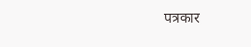पत्रकार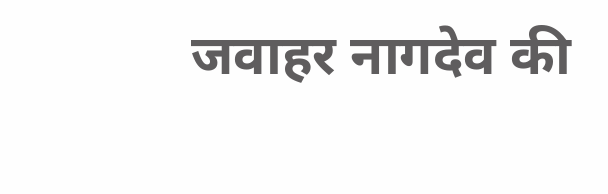जवाहर नागदेव की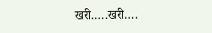खरी.….खरी….